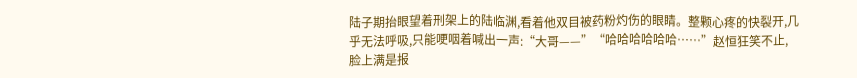陆子期抬眼望着刑架上的陆临渊,看着他双目被药粉灼伤的眼睛。整颗心疼的快裂开,几乎无法呼吸,只能哽咽着喊出一声:“大哥——”“哈哈哈哈哈哈……”赵恒狂笑不止,脸上满是报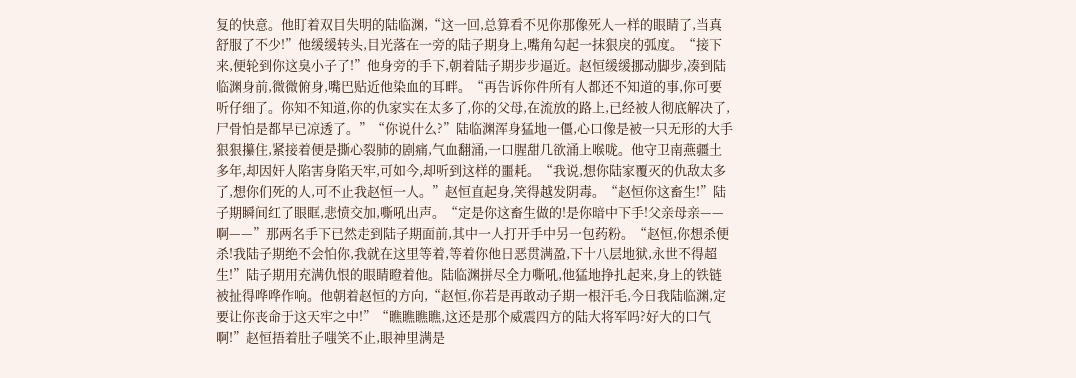复的快意。他盯着双目失明的陆临渊,“这一回,总算看不见你那像死人一样的眼睛了,当真舒服了不少!”他缓缓转头,目光落在一旁的陆子期身上,嘴角勾起一抹狠戾的弧度。“接下来,便轮到你这臭小子了!”他身旁的手下,朝着陆子期步步逼近。赵恒缓缓挪动脚步,凑到陆临渊身前,微微俯身,嘴巴贴近他染血的耳畔。“再告诉你件所有人都还不知道的事,你可要听仔细了。你知不知道,你的仇家实在太多了,你的父母,在流放的路上,已经被人彻底解决了,尸骨怕是都早已凉透了。”“你说什么?”陆临渊浑身猛地一僵,心口像是被一只无形的大手狠狠攥住,紧接着便是撕心裂肺的剧痛,气血翻涌,一口腥甜几欲涌上喉咙。他守卫南燕疆土多年,却因奸人陷害身陷天牢,可如今,却听到这样的噩耗。“我说,想你陆家覆灭的仇敌太多了,想你们死的人,可不止我赵恒一人。”赵恒直起身,笑得越发阴毒。“赵恒你这畜生!”陆子期瞬间红了眼眶,悲愤交加,嘶吼出声。“定是你这畜生做的!是你暗中下手!父亲母亲——啊——”那两名手下已然走到陆子期面前,其中一人打开手中另一包药粉。“赵恒,你想杀便杀!我陆子期绝不会怕你,我就在这里等着,等着你他日恶贯满盈,下十八层地狱,永世不得超生!”陆子期用充满仇恨的眼睛瞪着他。陆临渊拼尽全力嘶吼,他猛地挣扎起来,身上的铁链被扯得哗哗作响。他朝着赵恒的方向,“赵恒,你若是再敢动子期一根汗毛,今日我陆临渊,定要让你丧命于这天牢之中!”“瞧瞧瞧瞧,这还是那个威震四方的陆大将军吗?好大的口气啊!”赵恒捂着肚子嗤笑不止,眼神里满是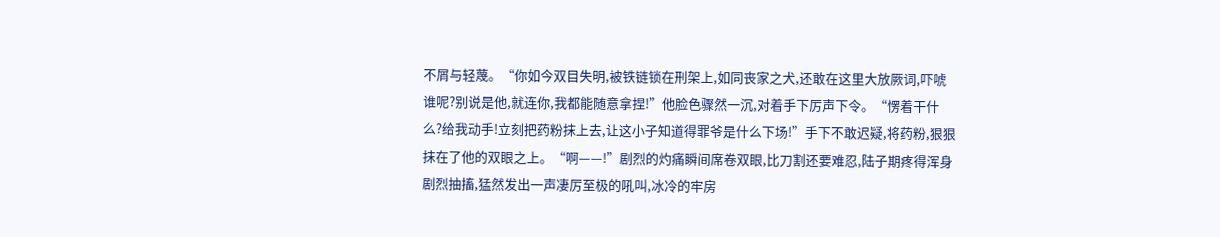不屑与轻蔑。“你如今双目失明,被铁链锁在刑架上,如同丧家之犬,还敢在这里大放厥词,吓唬谁呢?别说是他,就连你,我都能随意拿捏!”他脸色骤然一沉,对着手下厉声下令。“愣着干什么?给我动手!立刻把药粉抹上去,让这小子知道得罪爷是什么下场!”手下不敢迟疑,将药粉,狠狠抹在了他的双眼之上。“啊——!”剧烈的灼痛瞬间席卷双眼,比刀割还要难忍,陆子期疼得浑身剧烈抽搐,猛然发出一声凄厉至极的吼叫,冰冷的牢房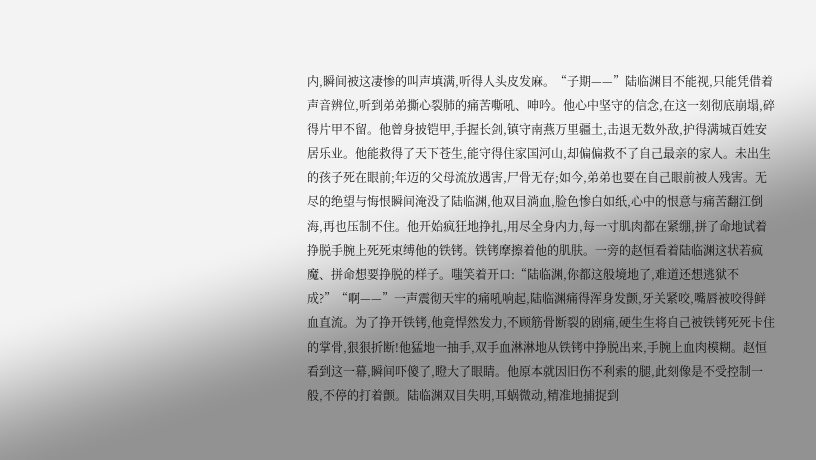内,瞬间被这凄惨的叫声填满,听得人头皮发麻。“子期——”陆临渊目不能视,只能凭借着声音辨位,听到弟弟撕心裂肺的痛苦嘶吼、呻吟。他心中坚守的信念,在这一刻彻底崩塌,碎得片甲不留。他曾身披铠甲,手握长剑,镇守南燕万里疆土,击退无数外敌,护得满城百姓安居乐业。他能救得了天下苍生,能守得住家国河山,却偏偏救不了自己最亲的家人。未出生的孩子死在眼前;年迈的父母流放遇害,尸骨无存;如今,弟弟也要在自己眼前被人残害。无尽的绝望与悔恨瞬间淹没了陆临渊,他双目淌血,脸色惨白如纸,心中的恨意与痛苦翻江倒海,再也压制不住。他开始疯狂地挣扎,用尽全身内力,每一寸肌肉都在紧绷,拼了命地试着挣脱手腕上死死束缚他的铁铐。铁铐摩擦着他的肌肤。一旁的赵恒看着陆临渊这状若疯魔、拼命想要挣脱的样子。嗤笑着开口:“陆临渊,你都这般境地了,难道还想逃狱不成?”“啊——”一声震彻天牢的痛吼响起,陆临渊痛得浑身发颤,牙关紧咬,嘴唇被咬得鲜血直流。为了挣开铁铐,他竟悍然发力,不顾筋骨断裂的剧痛,硬生生将自己被铁铐死死卡住的掌骨,狠狠折断!他猛地一抽手,双手血淋淋地从铁铐中挣脱出来,手腕上血肉模糊。赵恒看到这一幕,瞬间吓傻了,瞪大了眼睛。他原本就因旧伤不利索的腿,此刻像是不受控制一般,不停的打着颤。陆临渊双目失明,耳蜗微动,精准地捕捉到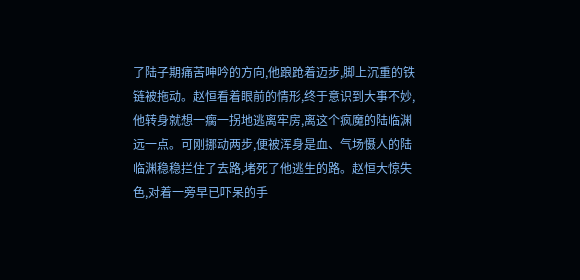了陆子期痛苦呻吟的方向,他踉跄着迈步,脚上沉重的铁链被拖动。赵恒看着眼前的情形,终于意识到大事不妙,他转身就想一瘸一拐地逃离牢房,离这个疯魔的陆临渊远一点。可刚挪动两步,便被浑身是血、气场慑人的陆临渊稳稳拦住了去路,堵死了他逃生的路。赵恒大惊失色,对着一旁早已吓呆的手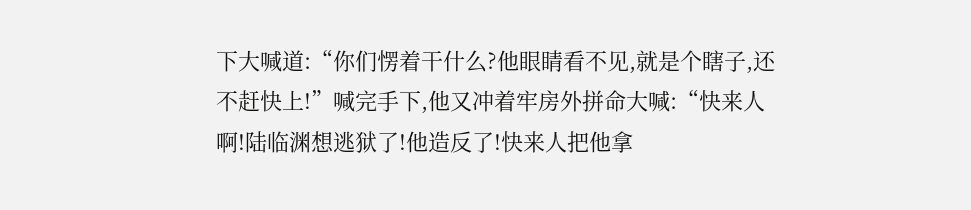下大喊道:“你们愣着干什么?他眼睛看不见,就是个瞎子,还不赶快上!”喊完手下,他又冲着牢房外拼命大喊:“快来人啊!陆临渊想逃狱了!他造反了!快来人把他拿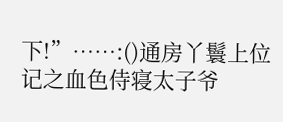下!”……:()通房丫鬟上位记之血色侍寝太子爷